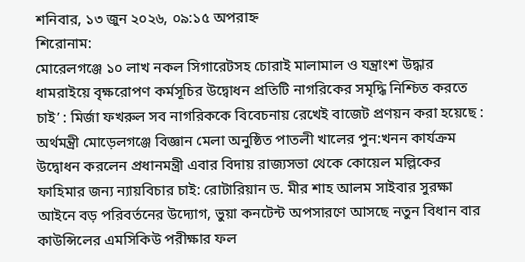শনিবার, ১৩ জুন ২০২৬, ০৯:১৫ অপরাহ্ন
শিরোনাম:
মোরেলগঞ্জে ১০ লাখ নকল সিগারেটসহ চোরাই মালামাল ও যন্ত্রাংশ উদ্ধার ধামরাইয়ে বৃক্ষরোপণ কর্মসূচির উদ্বোধন প্রতিটি নাগরিকের সমৃদ্ধি নিশ্চিত করতে চাই’ : মির্জা ফখরুল সব নাগরিককে বিবেচনায় রেখেই বাজেট প্রণয়ন করা হয়েছে : অর্থমন্ত্রী মোড়েলগঞ্জে বিজ্ঞান মেলা অনুষ্ঠিত পাতলী খালের পুন:খনন কার্যক্রম উদ্বোধন করলেন প্রধানমন্ত্রী এবার বিদায় রাজ্যসভা থেকে কোয়েল মল্লিকের ফাহিমার জন্য ন্যায়বিচার চাই: রোটারিয়ান ড. মীর শাহ আলম সাইবার সুরক্ষা আইনে বড় পরিবর্তনের উদ্যোগ, ভুয়া কনটেন্ট অপসারণে আসছে নতুন বিধান বার কাউন্সিলের এমসিকিউ পরীক্ষার ফল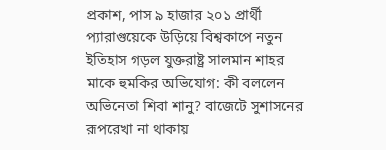প্রকাশ, পাস ৯ হাজার ২০১ প্রার্থী প্যারাগুয়েকে উড়িয়ে বিশ্বকাপে নতুন ইতিহাস গড়ল যুক্তরাষ্ট্র সালমান শাহর মাকে হুমকির অভিযোগ: কী বললেন অভিনেতা শিবা শানু? বাজেটে সুশাসনের রূপরেখা না থাকায়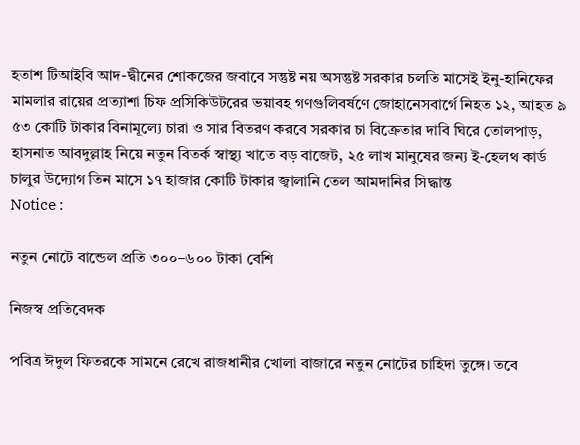হতাশ টিআইবি আদ-দ্বীনের শোকজের জবাবে সন্তুষ্ট নয় অসন্তুষ্ট সরকার চলতি মাসেই ইনু-হানিফের মামলার রায়ের প্রত্যাশা চিফ প্রসিকিউটরের ভয়াবহ গণগুলিবর্ষণে জোহানেসবার্গে নিহত ১২, আহত ৯ ৫৩ কোটি টাকার বিনামূল্যে চারা ও সার বিতরণ করবে সরকার চা বিক্রেতার দাবি ঘিরে তোলপাড়, হাসনাত আবদুল্লাহ নিয়ে নতুন বিতর্ক স্বাস্থ্য খাতে বড় বাজেট, ২৫ লাখ মানুষের জন্য ই-হেলথ কার্ড চালুর উদ্যোগ তিন মাসে ১৭ হাজার কোটি টাকার জ্বালানি তেল আমদানির সিদ্ধান্ত
Notice :

নতুন নোটে বান্ডেল প্রতি ৩০০–৬০০ টাকা বেশি

নিজস্ব প্রতিবেদক

পবিত্র ঈদুল ফিতরকে সামনে রেখে রাজধানীর খোলা বাজারে নতুন নোটের চাহিদা তুঙ্গে। তবে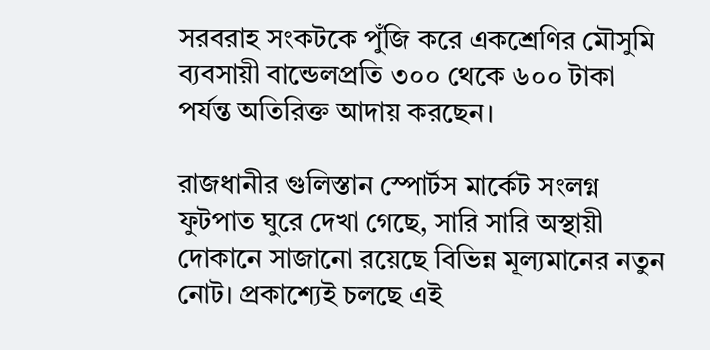সরবরাহ সংকটকে পুঁজি করে একশ্রেণির মৌসুমি ব্যবসায়ী বান্ডেলপ্রতি ৩০০ থেকে ৬০০ টাকা পর্যন্ত অতিরিক্ত আদায় করছেন।

রাজধানীর গুলিস্তান স্পোর্টস মার্কেট সংলগ্ন ফুটপাত ঘুরে দেখা গেছে, সারি সারি অস্থায়ী দোকানে সাজানো রয়েছে বিভিন্ন মূল্যমানের নতুন নোট। প্রকাশ্যেই চলছে এই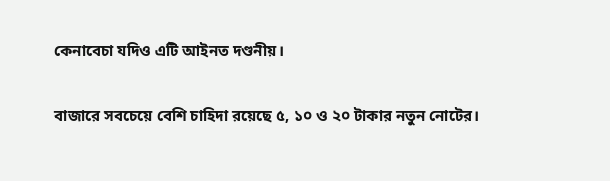কেনাবেচা যদিও এটি আইনত দণ্ডনীয়।

বাজারে সবচেয়ে বেশি চাহিদা রয়েছে ৫, ১০ ও ২০ টাকার নতুন নোটের।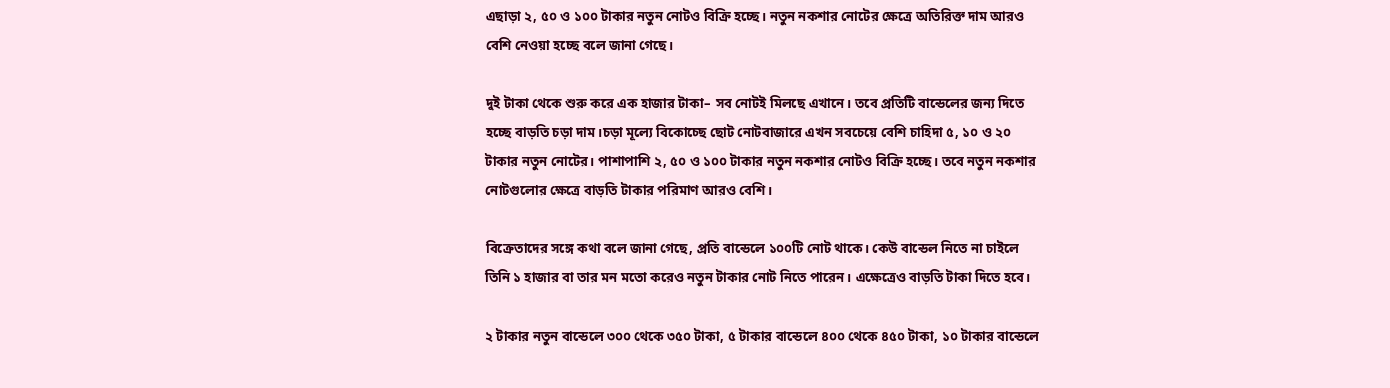এছাড়া ২, ৫০ ও ১০০ টাকার নতুন নোটও বিক্রি হচ্ছে। নতুন নকশার নোটের ক্ষেত্রে অতিরিক্ত দাম আরও বেশি নেওয়া হচ্ছে বলে জানা গেছে।

দুই টাকা থেকে শুরু করে এক হাজার টাকা– সব নোটই মিলছে এখানে। তবে প্রতিটি বান্ডেলের জন্য দিতে হচ্ছে বাড়তি চড়া দাম।চড়া মূল্যে বিকোচ্ছে ছোট নোটবাজারে এখন সবচেয়ে বেশি চাহিদা ৫, ১০ ও ২০ টাকার নতুন নোটের। পাশাপাশি ২, ৫০ ও ১০০ টাকার নতুন নকশার নোটও বিক্রি হচ্ছে। তবে নতুন নকশার নোটগুলোর ক্ষেত্রে বাড়তি টাকার পরিমাণ আরও বেশি।

বিক্রেতাদের সঙ্গে কথা বলে জানা গেছে, প্রতি বান্ডেলে ১০০টি নোট থাকে। কেউ বান্ডেল নিতে না চাইলে তিনি ১ হাজার বা তার মন মতো করেও নতুন টাকার নোট নিতে পারেন। এক্ষেত্রেও বাড়তি টাকা দিতে হবে।

২ টাকার নতুন বান্ডেলে ৩০০ থেকে ৩৫০ টাকা, ৫ টাকার বান্ডেলে ৪০০ থেকে ৪৫০ টাকা, ১০ টাকার বান্ডেলে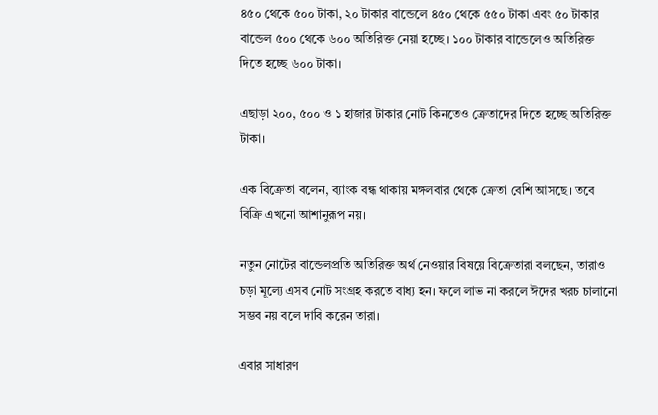৪৫০ থেকে ৫০০ টাকা, ২০ টাকার বান্ডেলে ৪৫০ থেকে ৫৫০ টাকা এবং ৫০ টাকার বান্ডেল ৫০০ থেকে ৬০০ অতিরিক্ত নেয়া হচ্ছে। ১০০ টাকার বান্ডেলেও অতিরিক্ত দিতে হচ্ছে ৬০০ টাকা।

এছাড়া ২০০, ৫০০ ও ১ হাজার টাকার নোট কিনতেও ক্রেতাদের দিতে হচ্ছে অতিরিক্ত টাকা।

এক বিক্রেতা বলেন, ব্যাংক বন্ধ থাকায় মঙ্গলবার থেকে ক্রেতা বেশি আসছে। তবে বিক্রি এখনো আশানুরূপ নয়।

নতুন নোটের বান্ডেলপ্রতি অতিরিক্ত অর্থ নেওয়ার বিষয়ে বিক্রেতারা বলছেন, তারাও চড়া মূল্যে এসব নোট সংগ্রহ করতে বাধ্য হন। ফলে লাভ না করলে ঈদের খরচ চালানো সম্ভব নয় বলে দাবি করেন তারা।

এবার সাধারণ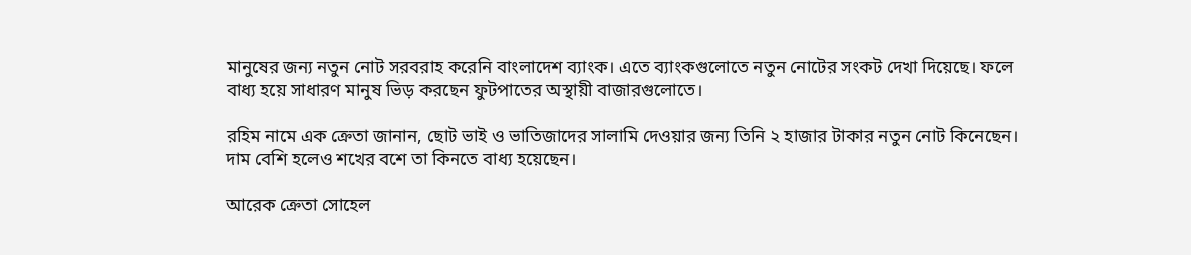মানুষের জন্য নতুন নোট সরবরাহ করেনি বাংলাদেশ ব্যাংক। এতে ব্যাংকগুলোতে নতুন নোটের সংকট দেখা দিয়েছে। ফলে বাধ্য হয়ে সাধারণ মানুষ ভিড় করছেন ফুটপাতের অস্থায়ী বাজারগুলোতে।

রহিম নামে এক ক্রেতা জানান, ছোট ভাই ও ভাতিজাদের সালামি দেওয়ার জন্য তিনি ২ হাজার টাকার নতুন নোট কিনেছেন। দাম বেশি হলেও শখের বশে তা কিনতে বাধ্য হয়েছেন।

আরেক ক্রেতা সোহেল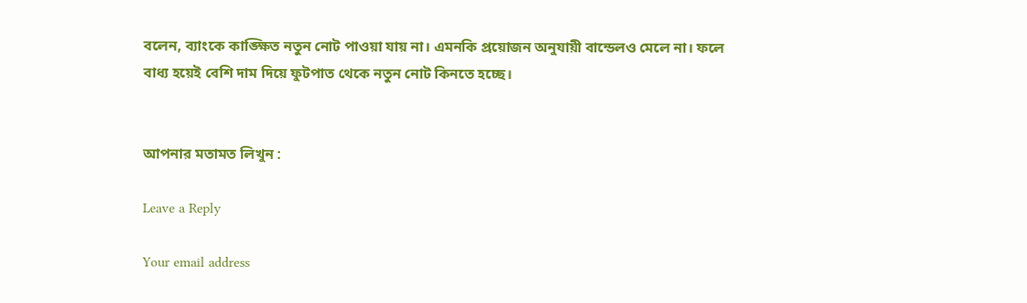বলেন, ব্যাংকে কাঙ্ক্ষিত নতুন নোট পাওয়া যায় না। এমনকি প্রয়োজন অনুযায়ী বান্ডেলও মেলে না। ফলে বাধ্য হয়েই বেশি দাম দিয়ে ফুটপাত থেকে নতুন নোট কিনতে হচ্ছে।


আপনার মতামত লিখুন :

Leave a Reply

Your email address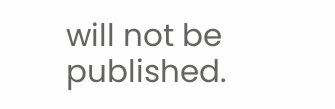will not be published.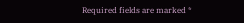Required fields are marked *